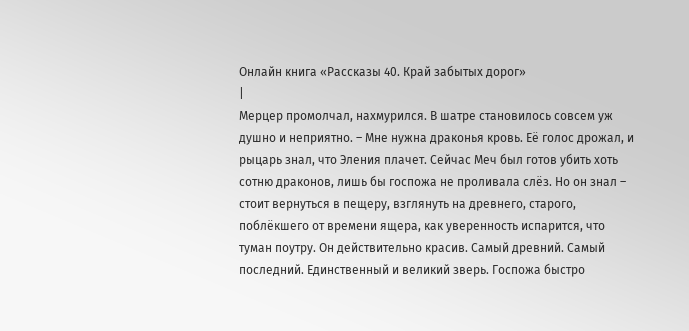Онлайн книга «Рассказы 40. Край забытых дорог»
|
Мерцер промолчал, нахмурился. В шатре становилось совсем уж душно и неприятно. – Мне нужна драконья кровь. Её голос дрожал, и рыцарь знал, что Эления плачет. Сейчас Меч был готов убить хоть сотню драконов, лишь бы госпожа не проливала слёз. Но он знал – стоит вернуться в пещеру, взглянуть на древнего, старого, поблёкшего от времени ящера, как уверенность испарится, что туман поутру. Он действительно красив. Самый древний. Самый последний. Единственный и великий зверь. Госпожа быстро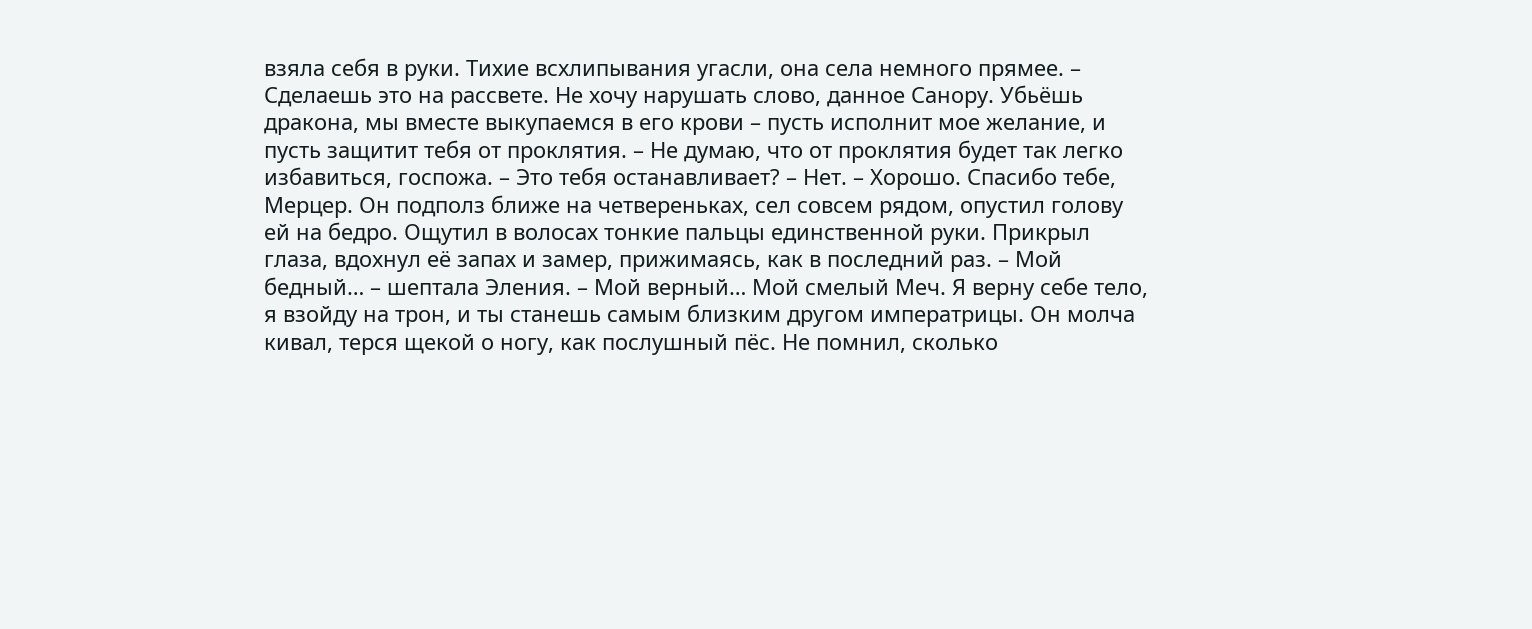взяла себя в руки. Тихие всхлипывания угасли, она села немного прямее. – Сделаешь это на рассвете. Не хочу нарушать слово, данное Санору. Убьёшь дракона, мы вместе выкупаемся в его крови – пусть исполнит мое желание, и пусть защитит тебя от проклятия. – Не думаю, что от проклятия будет так легко избавиться, госпожа. – Это тебя останавливает? – Нет. – Хорошо. Спасибо тебе, Мерцер. Он подполз ближе на четвереньках, сел совсем рядом, опустил голову ей на бедро. Ощутил в волосах тонкие пальцы единственной руки. Прикрыл глаза, вдохнул её запах и замер, прижимаясь, как в последний раз. – Мой бедный… – шептала Эления. – Мой верный… Мой смелый Меч. Я верну себе тело, я взойду на трон, и ты станешь самым близким другом императрицы. Он молча кивал, терся щекой о ногу, как послушный пёс. Не помнил, сколько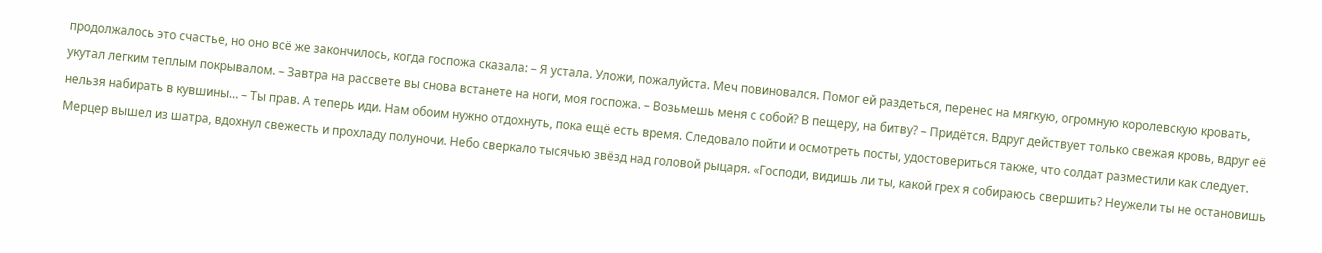продолжалось это счастье, но оно всё же закончилось, когда госпожа сказала: – Я устала. Уложи, пожалуйста. Меч повиновался. Помог ей раздеться, перенес на мягкую, огромную королевскую кровать, укутал легким теплым покрывалом. – Завтра на рассвете вы снова встанете на ноги, моя госпожа. – Возьмешь меня с собой? В пещеру, на битву? – Придётся. Вдруг действует только свежая кровь, вдруг её нельзя набирать в кувшины… – Ты прав. А теперь иди. Нам обоим нужно отдохнуть, пока ещё есть время. Следовало пойти и осмотреть посты, удостовериться также, что солдат разместили как следует. Мерцер вышел из шатра, вдохнул свежесть и прохладу полуночи. Небо сверкало тысячью звёзд над головой рыцаря. «Господи, видишь ли ты, какой грех я собираюсь свершить? Неужели ты не остановишь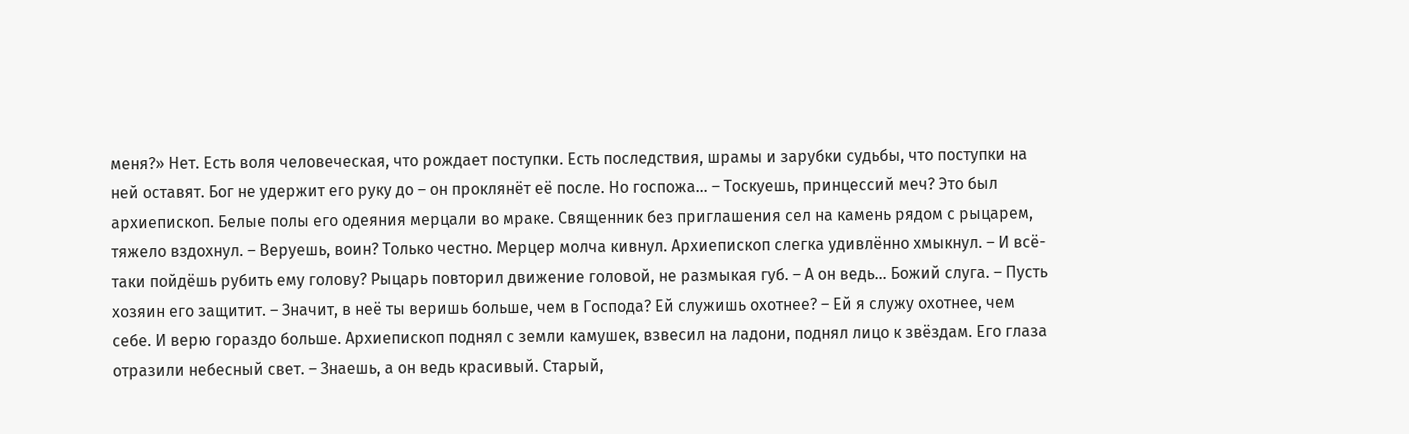меня?» Нет. Есть воля человеческая, что рождает поступки. Есть последствия, шрамы и зарубки судьбы, что поступки на ней оставят. Бог не удержит его руку до – он проклянёт её после. Но госпожа… – Тоскуешь, принцессий меч? Это был архиепископ. Белые полы его одеяния мерцали во мраке. Священник без приглашения сел на камень рядом с рыцарем, тяжело вздохнул. – Веруешь, воин? Только честно. Мерцер молча кивнул. Архиепископ слегка удивлённо хмыкнул. – И всё-таки пойдёшь рубить ему голову? Рыцарь повторил движение головой, не размыкая губ. – А он ведь… Божий слуга. – Пусть хозяин его защитит. – Значит, в неё ты веришь больше, чем в Господа? Ей служишь охотнее? – Ей я служу охотнее, чем себе. И верю гораздо больше. Архиепископ поднял с земли камушек, взвесил на ладони, поднял лицо к звёздам. Его глаза отразили небесный свет. – Знаешь, а он ведь красивый. Старый,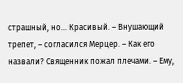страшный, но… Красивый. – Внушающий трепет, – согласился Мерцер. – Как его назвали? Священник пожал плечами. – Ему,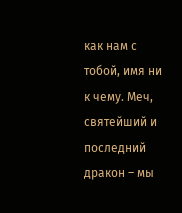как нам с тобой, имя ни к чему. Меч, святейший и последний дракон – мы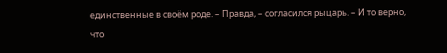единственные в своём роде. – Правда, – согласился рыцарь. – И то верно, что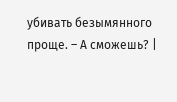убивать безымянного проще. – А сможешь? |